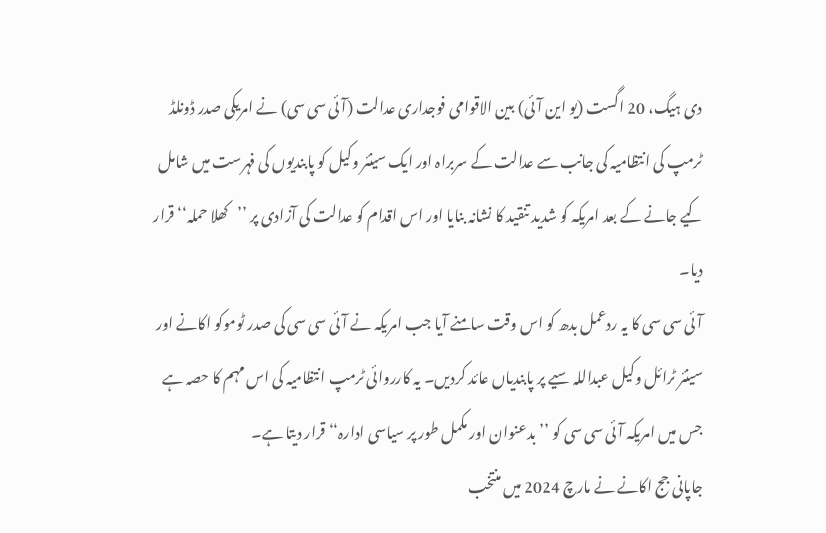دی ہیگ، 20 اگست (یو این آئی) بین الاقوامی فوجداری عدالت (آئی سی سی) نے امریکی صدر ڈونلڈ ٹرمپ کی انتظامیہ کی جانب سے عدالت کے سربراہ اور ایک سینئر وکیل کو پابندیوں کی فہرست میں شامل کیے جانے کے بعد امریکہ کو شدید تنقید کا نشانہ بنایا اور اس اقدام کو عدالت کی آزادی پر ’’کھلا حملہ‘‘ قرار دیا۔
آئی سی سی کا یہ ردعمل بدھ کو اس وقت سامنے آیا جب امریکہ نے آئی سی سی کی صدر ٹوموکو اکانے اور سینئر ٹرائل وکیل عبداللہ سیے پر پابندیاں عائد کردیں۔ یہ کارروائی ٹرمپ انتظامیہ کی اس مہم کا حصہ ہے جس میں امریکہ آئی سی سی کو ’’بدعنوان اور مکمل طور پر سیاسی ادارہ‘‘ قرار دیتا ہے۔
جاپانی جج اکانے نے مارچ 2024 میں منتخب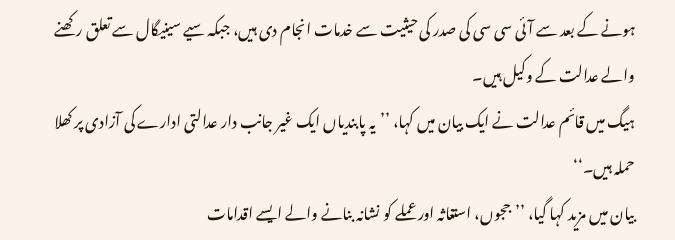ہونے کے بعد سے آئی سی سی کی صدر کی حیثیت سے خدمات انجام دی ہیں، جبکہ سیے سینیگال سے تعلق رکھنے والے عدالت کے وکیل ہیں۔
ہیگ میں قائم عدالت نے ایک بیان میں کہا، ’’یہ پابندیاں ایک غیر جانب دار عدالتی ادارے کی آزادی پر کھلا حملہ ہیں۔‘‘
بیان میں مزید کہا گیا، ’’ججوں، استغاثہ اور عملے کو نشانہ بنانے والے ایسے اقدامات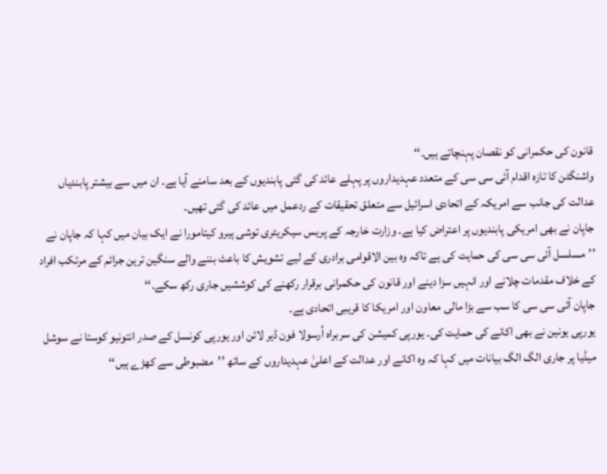قانون کی حکمرانی کو نقصان پہنچاتے ہیں۔‘‘
واشنگٹن کا تازہ اقدام آئی سی سی کے متعدد عہدیداروں پر پہلے عائد کی گئی پابندیوں کے بعد سامنے آیا ہے۔ ان میں سے بیشتر پابندیاں عدالت کی جانب سے امریکہ کے اتحادی اسرائیل سے متعلق تحقیقات کے ردعمل میں عائد کی گئی تھیں۔
جاپان نے بھی امریکی پابندیوں پر اعتراض کیا ہے۔ وزارت خارجہ کے پریس سیکریٹری توشی ہیرو کیتامورا نے ایک بیان میں کہا کہ جاپان نے ’’مسلسل آئی سی سی کی حمایت کی ہے تاکہ وہ بین الاقوامی برادری کے لیے تشویش کا باعث بننے والے سنگین ترین جرائم کے مرتکب افراد کے خلاف مقدمات چلانے اور انہیں سزا دینے اور قانون کی حکمرانی برقرار رکھنے کی کوششیں جاری رکھ سکے۔‘‘
جاپان آئی سی سی کا سب سے بڑا مالی معاون اور امریکا کا قریبی اتحادی ہے۔
یورپی یونین نے بھی اکانے کی حمایت کی۔ یورپی کمیشن کی سربراہ اُرسولا فون ڈیر لائن اور یورپی کونسل کے صدر انتونیو کوستا نے سوشل میڈیا پر جاری الگ الگ بیانات میں کہا کہ وہ اکانے اور عدالت کے اعلیٰ عہدیداروں کے ساتھ ’’مضبوطی سے کھڑے ہیں‘‘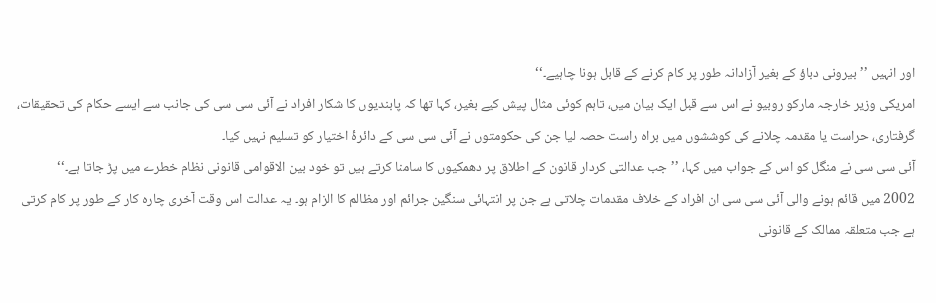اور انہیں ’’بیرونی دباؤ کے بغیر آزادانہ طور پر کام کرنے کے قابل ہونا چاہیے۔‘‘
امریکی وزیر خارجہ مارکو روبیو نے اس سے قبل ایک بیان میں، تاہم کوئی مثال پیش کیے بغیر، کہا تھا کہ پابندیوں کا شکار افراد نے آئی سی سی کی جانب سے ایسے حکام کی تحقیقات، گرفتاری، حراست یا مقدمہ چلانے کی کوششوں میں براہ راست حصہ لیا جن کی حکومتوں نے آئی سی سی کے دائرۂ اختیار کو تسلیم نہیں کیا۔
آئی سی سی نے منگل کو اس کے جواب میں کہا، ’’جب عدالتی کردار قانون کے اطلاق پر دھمکیوں کا سامنا کرتے ہیں تو خود بین الاقوامی قانونی نظام خطرے میں پڑ جاتا ہے۔‘‘
2002 میں قائم ہونے والی آئی سی سی ان افراد کے خلاف مقدمات چلاتی ہے جن پر انتہائی سنگین جرائم اور مظالم کا الزام ہو۔ یہ عدالت اس وقت آخری چارہ کار کے طور پر کام کرتی ہے جب متعلقہ ممالک کے قانونی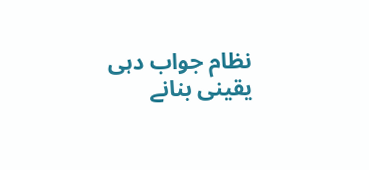نظام جواب دہی یقینی بنانے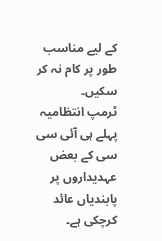کے لیے مناسب طور پر کام نہ کر سکیں۔
ٹرمپ انتظامیہ پہلے ہی آئی سی سی کے بعض عہدیداروں پر پابندیاں عائد کرچکی ہے۔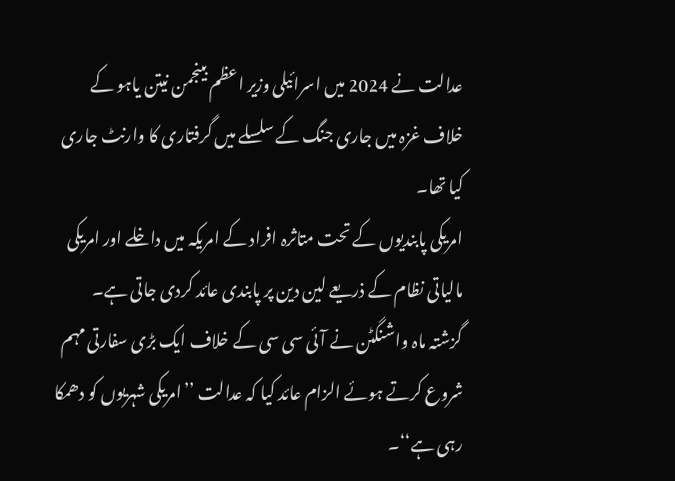عدالت نے 2024 میں اسرائیلی وزیر اعظم بینجمن نیتن یاہو کے خلاف غزہ میں جاری جنگ کے سلسلے میں گرفتاری کا وارنٹ جاری کیا تھا۔
امریکی پابندیوں کے تحت متاثرہ افراد کے امریکہ میں داخلے اور امریکی مالیاتی نظام کے ذریعے لین دین پر پابندی عائد کردی جاتی ہے۔
گزشتہ ماہ واشنگٹن نے آئی سی سی کے خلاف ایک بڑی سفارتی مہم شروع کرتے ہوئے الزام عائد کیا کہ عدالت ’’امریکی شہریوں کو دھمکا رہی ہے‘‘۔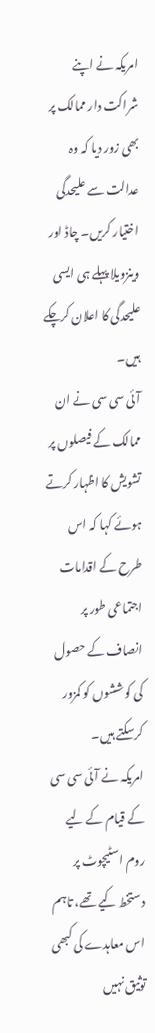امریکہ نے اپنے شراکت دار ممالک پر بھی زور دیا کہ وہ عدالت سے علیحدگی اختیار کریں۔ چاڈ اور وینزویلا پہلے ہی ایسی علیحدگی کا اعلان کرچکے ہیں۔
آئی سی سی نے ان ممالک کے فیصلوں پر تشویش کا اظہار کرتے ہوئے کہا کہ اس طرح کے اقدامات اجتماعی طور پر انصاف کے حصول کی کوششوں کو کمزور کرسکتے ہیں۔
امریکہ نے آئی سی سی کے قیام کے لیے روم اسٹیچوٹ پر دستخط کیے تھے، تاہم اس معاہدے کی کبھی توثیق نہیں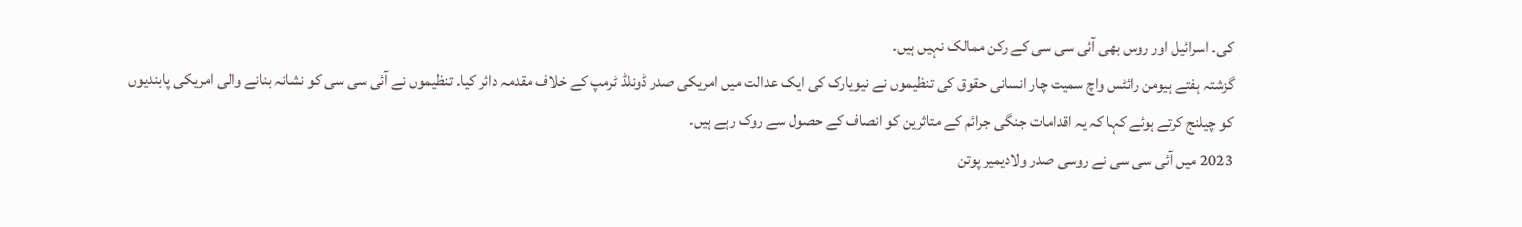کی۔ اسرائیل اور روس بھی آئی سی سی کے رکن ممالک نہیں ہیں۔
گزشتہ ہفتے ہیومن رائٹس واچ سمیت چار انسانی حقوق کی تنظیموں نے نیویارک کی ایک عدالت میں امریکی صدر ڈونلڈ ٹرمپ کے خلاف مقدمہ دائر کیا۔ تنظیموں نے آئی سی سی کو نشانہ بنانے والی امریکی پابندیوں کو چیلنج کرتے ہوئے کہا کہ یہ اقدامات جنگی جرائم کے متاثرین کو انصاف کے حصول سے روک رہے ہیں۔
2023 میں آئی سی سی نے روسی صدر ولادیمیر پوتن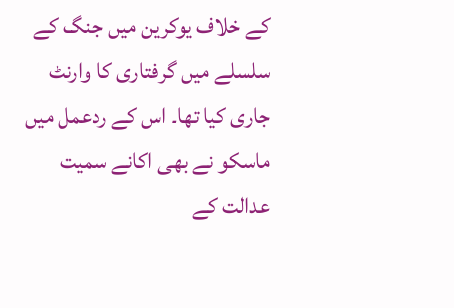کے خلاف یوکرین میں جنگ کے سلسلے میں گرفتاری کا وارنٹ جاری کیا تھا۔ اس کے ردعمل میں ماسکو نے بھی اکانے سمیت عدالت کے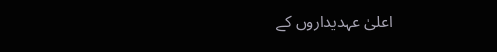اعلیٰ عہدیداروں کے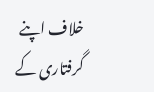خلاف اپنے گرفتاری کے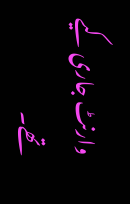وارنٹ جاری کیے تھے۔